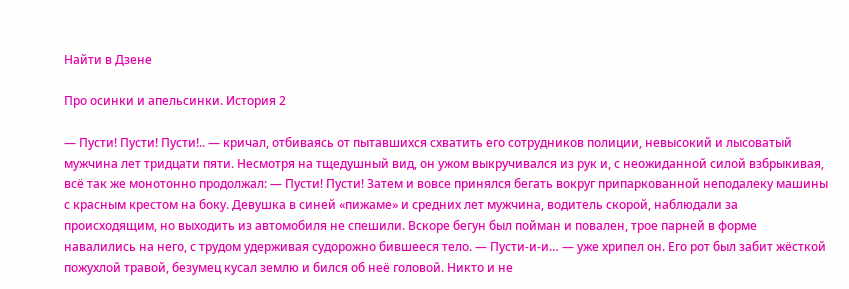Найти в Дзене

Про осинки и апельсинки. История 2

— Пусти! Пусти! Пусти!.. — кричал, отбиваясь от пытавшихся схватить его сотрудников полиции, невысокий и лысоватый мужчина лет тридцати пяти. Несмотря на тщедушный вид, он ужом выкручивался из рук и, с неожиданной силой взбрыкивая, всё так же монотонно продолжал: — Пусти! Пусти! Затем и вовсе принялся бегать вокруг припаркованной неподалеку машины с красным крестом на боку. Девушка в синей «пижаме» и средних лет мужчина, водитель скорой, наблюдали за происходящим, но выходить из автомобиля не спешили. Вскоре бегун был пойман и повален, трое парней в форме навалились на него, с трудом удерживая судорожно бившееся тело. — Пусти-и-и… — уже хрипел он. Его рот был забит жёсткой пожухлой травой, безумец кусал землю и бился об неё головой. Никто и не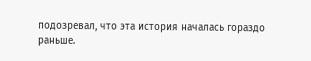подозревал, что эта история началась гораздо раньше.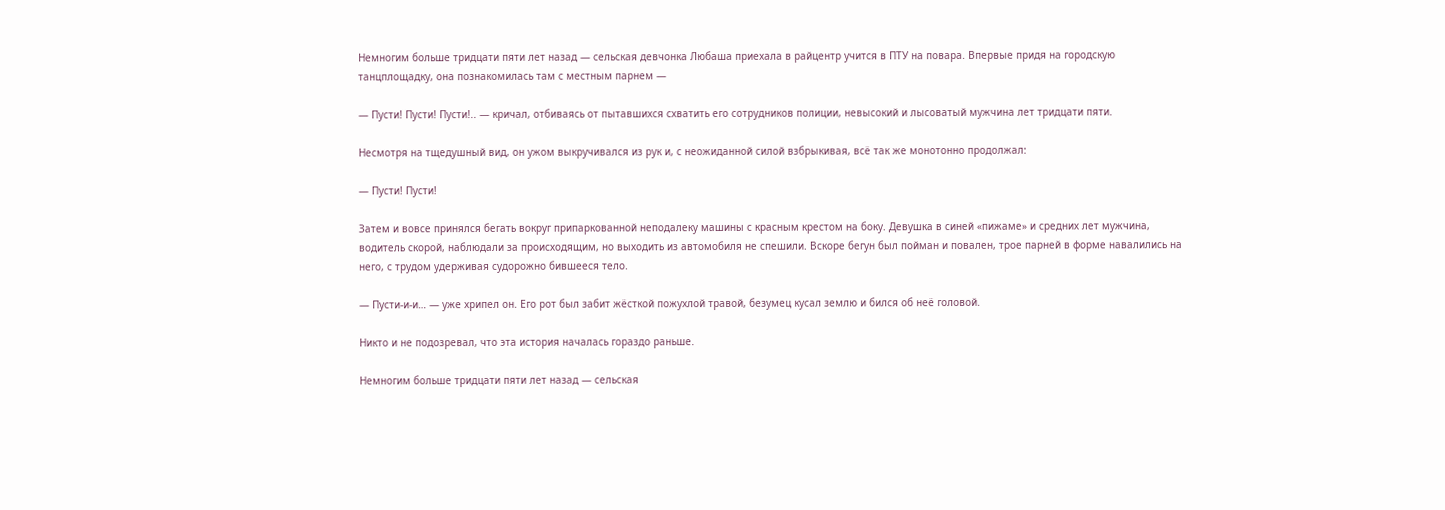Немногим больше тридцати пяти лет назад — сельская девчонка Любаша приехала в райцентр учится в ПТУ на повара. Впервые придя на городскую танцплощадку, она познакомилась там с местным парнем —

— Пусти! Пусти! Пусти!.. — кричал, отбиваясь от пытавшихся схватить его сотрудников полиции, невысокий и лысоватый мужчина лет тридцати пяти.

Несмотря на тщедушный вид, он ужом выкручивался из рук и, с неожиданной силой взбрыкивая, всё так же монотонно продолжал:

— Пусти! Пусти!

Затем и вовсе принялся бегать вокруг припаркованной неподалеку машины с красным крестом на боку. Девушка в синей «пижаме» и средних лет мужчина, водитель скорой, наблюдали за происходящим, но выходить из автомобиля не спешили. Вскоре бегун был пойман и повален, трое парней в форме навалились на него, с трудом удерживая судорожно бившееся тело.

— Пусти-и-и… — уже хрипел он. Его рот был забит жёсткой пожухлой травой, безумец кусал землю и бился об неё головой.

Никто и не подозревал, что эта история началась гораздо раньше.

Немногим больше тридцати пяти лет назад — сельская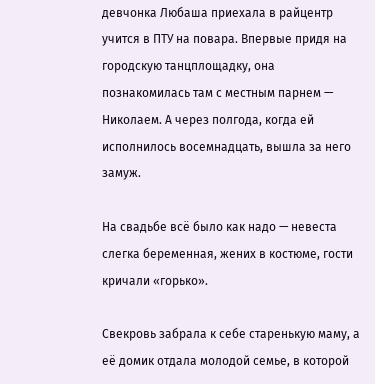девчонка Любаша приехала в райцентр учится в ПТУ на повара. Впервые придя на городскую танцплощадку, она познакомилась там с местным парнем — Николаем. А через полгода, когда ей исполнилось восемнадцать, вышла за него замуж.

На свадьбе всё было как надо — невеста слегка беременная, жених в костюме, гости кричали «горько».

Свекровь забрала к себе старенькую маму, а её домик отдала молодой семье, в которой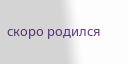скоро родился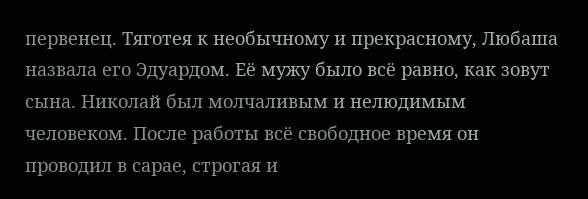первенец. Тяготея к необычному и прекрасному, Любаша назвала его Эдуардом. Её мужу было всё равно, как зовут сына. Николай был молчаливым и нелюдимым человеком. После работы всё свободное время он проводил в сарае, строгая и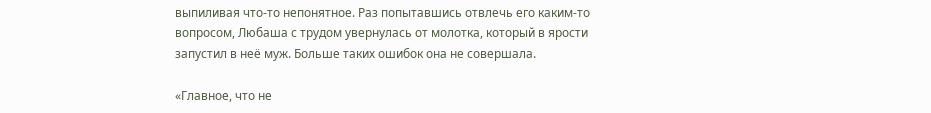выпиливая что-то непонятное. Раз попытавшись отвлечь его каким-то вопросом, Любаша с трудом увернулась от молотка, который в ярости запустил в неё муж. Больше таких ошибок она не совершала.

«Главное, что не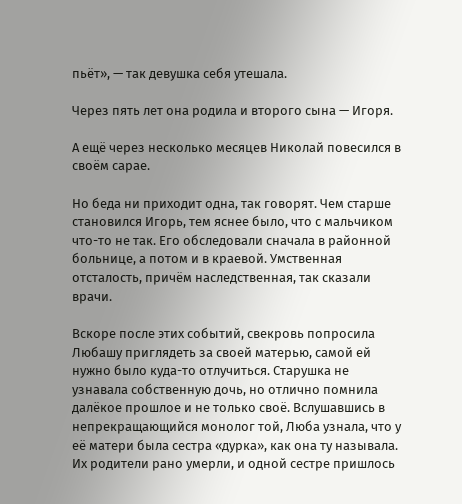пьёт», — так девушка себя утешала.

Через пять лет она родила и второго сына — Игоря.

А ещё через несколько месяцев Николай повесился в своём сарае.

Но беда ни приходит одна, так говорят. Чем старше становился Игорь, тем яснее было, что с мальчиком что-то не так. Его обследовали сначала в районной больнице, а потом и в краевой. Умственная отсталость, причём наследственная, так сказали врачи.

Вскоре после этих событий, свекровь попросила Любашу приглядеть за своей матерью, самой ей нужно было куда-то отлучиться. Старушка не узнавала собственную дочь, но отлично помнила далёкое прошлое и не только своё. Вслушавшись в непрекращающийся монолог той, Люба узнала, что у её матери была сестра «дурка», как она ту называла. Их родители рано умерли, и одной сестре пришлось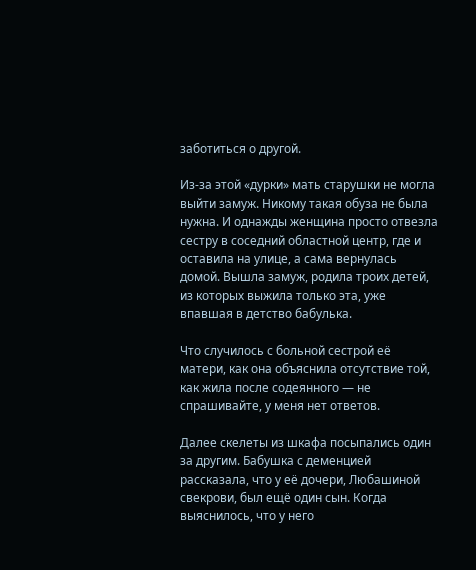заботиться о другой.

Из-за этой «дурки» мать старушки не могла выйти замуж. Никому такая обуза не была нужна. И однажды женщина просто отвезла сестру в соседний областной центр, где и оставила на улице, а сама вернулась домой. Вышла замуж, родила троих детей, из которых выжила только эта, уже впавшая в детство бабулька.

Что случилось с больной сестрой её матери, как она объяснила отсутствие той, как жила после содеянного — не спрашивайте, у меня нет ответов.

Далее скелеты из шкафа посыпались один за другим. Бабушка с деменцией рассказала, что у её дочери, Любашиной свекрови, был ещё один сын. Когда выяснилось, что у него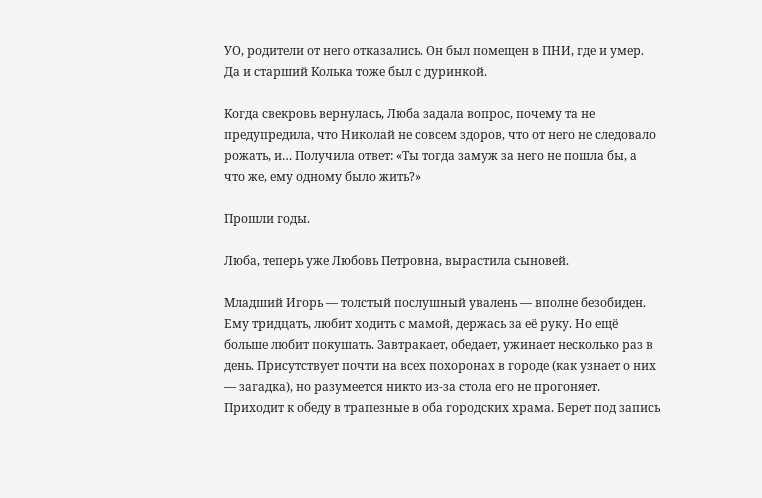УО, родители от него отказались. Он был помещен в ПНИ, где и умер. Да и старший Колька тоже был с дуринкой.

Когда свекровь вернулась, Люба задала вопрос, почему та не предупредила, что Николай не совсем здоров, что от него не следовало рожать, и… Получила ответ: «Ты тогда замуж за него не пошла бы, а что же, ему одному было жить?»

Прошли годы.

Люба, теперь уже Любовь Петровна, вырастила сыновей.

Младший Игорь — толстый послушный увалень — вполне безобиден. Ему тридцать, любит ходить с мамой, держась за её руку. Но ещё больше любит покушать. Завтракает, обедает, ужинает несколько раз в день. Присутствует почти на всех похоронах в городе (как узнает о них — загадка), но разумеется никто из-за стола его не прогоняет. Приходит к обеду в трапезные в оба городских храма. Берет под запись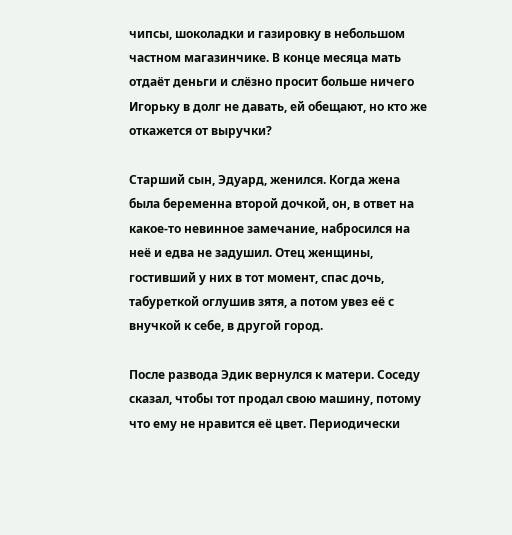чипсы, шоколадки и газировку в небольшом частном магазинчике. В конце месяца мать отдаёт деньги и слёзно просит больше ничего Игорьку в долг не давать, ей обещают, но кто же откажется от выручки?

Старший сын, Эдуард, женился. Когда жена была беременна второй дочкой, он, в ответ на какое-то невинное замечание, набросился на неё и едва не задушил. Отец женщины, гостивший у них в тот момент, спас дочь, табуреткой оглушив зятя, а потом увез её с внучкой к себе, в другой город.

После развода Эдик вернулся к матери. Соседу сказал, чтобы тот продал свою машину, потому что ему не нравится её цвет. Периодически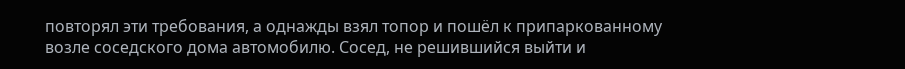повторял эти требования, а однажды взял топор и пошёл к припаркованному возле соседского дома автомобилю. Сосед, не решившийся выйти и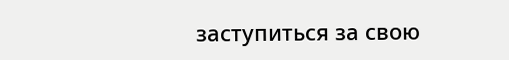заступиться за свою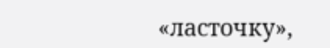«ласточку»,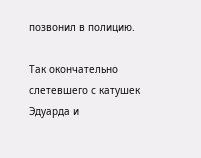позвонил в полицию.

Так окончательно слетевшего с катушек Эдуарда и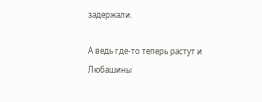задержали.

А ведь где-то теперь растут и Любашины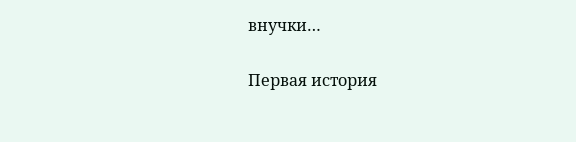внучки…

Первая история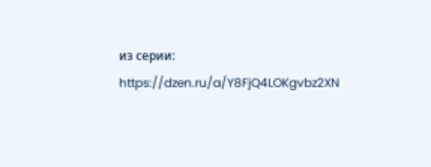из серии: https://dzen.ru/a/Y8FjQ4LOKgvbz2XN